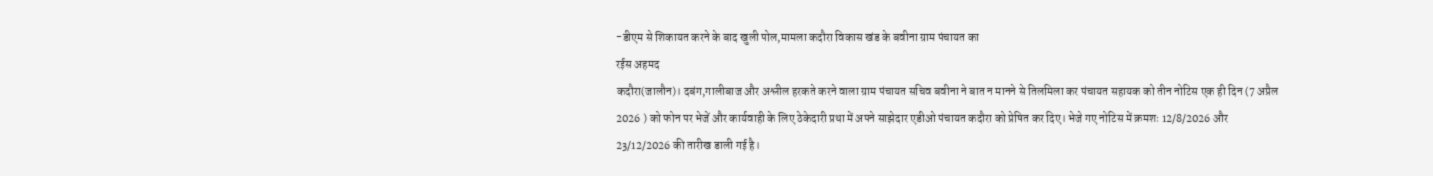-डीएम से शिकायत करने के बाद खुली पोल,मामला कदौरा विकास खंड के बवीना ग्राम पंचायत का
रईस अहमद
कदौरा(जालौन)। दबंग,गालीबाज और अश्लील हरकते करने वाला ग्राम पंचायत सचिव बवीना ने बात न मानने से तिलमिला कर पंचायत सहायक को तीन नोटिस एक ही दिन (7 अप्रैल 2026 ) को फोन पर भेजें और कार्यवाही के लिए ठेकेदारी प्रथा में अपने साझेदार एडीओ पंचायत कदौरा को प्रेषित कर दिए। भेजे गए नोटिस में क्रमशः 12/8/2026 और 23/12/2026 की तारीख डाली गई है।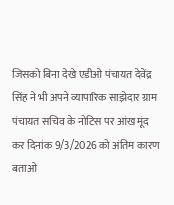जिसको बिना देखे एडीओ पंचायत देवेंद्र सिंह ने भी अपने व्यापारिक साझेदार ग्राम पंचायत सचिव के नोटिस पर आंख मूंद कर दिनांक 9/3/2026 को अंतिम कारण बताओ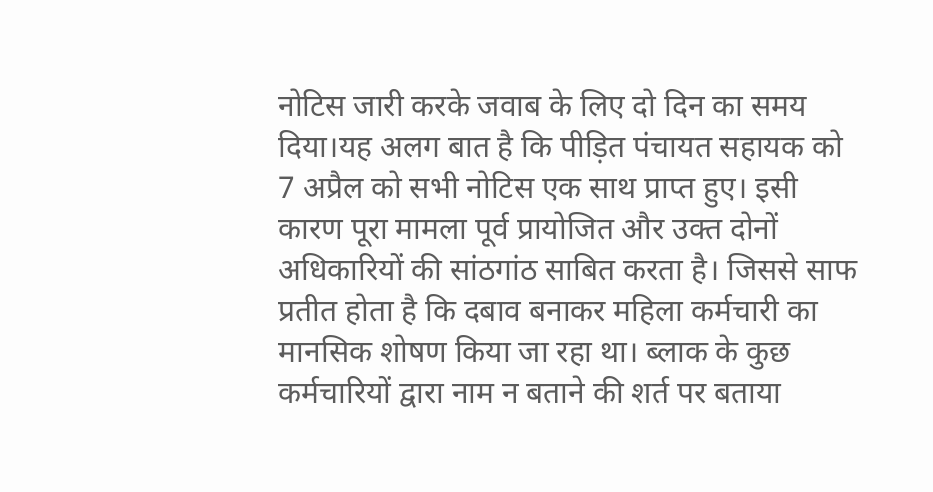नोटिस जारी करके जवाब के लिए दो दिन का समय दिया।यह अलग बात है कि पीड़ित पंचायत सहायक को 7 अप्रैल को सभी नोटिस एक साथ प्राप्त हुए। इसी कारण पूरा मामला पूर्व प्रायोजित और उक्त दोनों अधिकारियों की सांठगांठ साबित करता है। जिससे साफ प्रतीत होता है कि दबाव बनाकर महिला कर्मचारी का मानसिक शोषण किया जा रहा था। ब्लाक के कुछ कर्मचारियों द्वारा नाम न बताने की शर्त पर बताया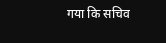गया कि सचिव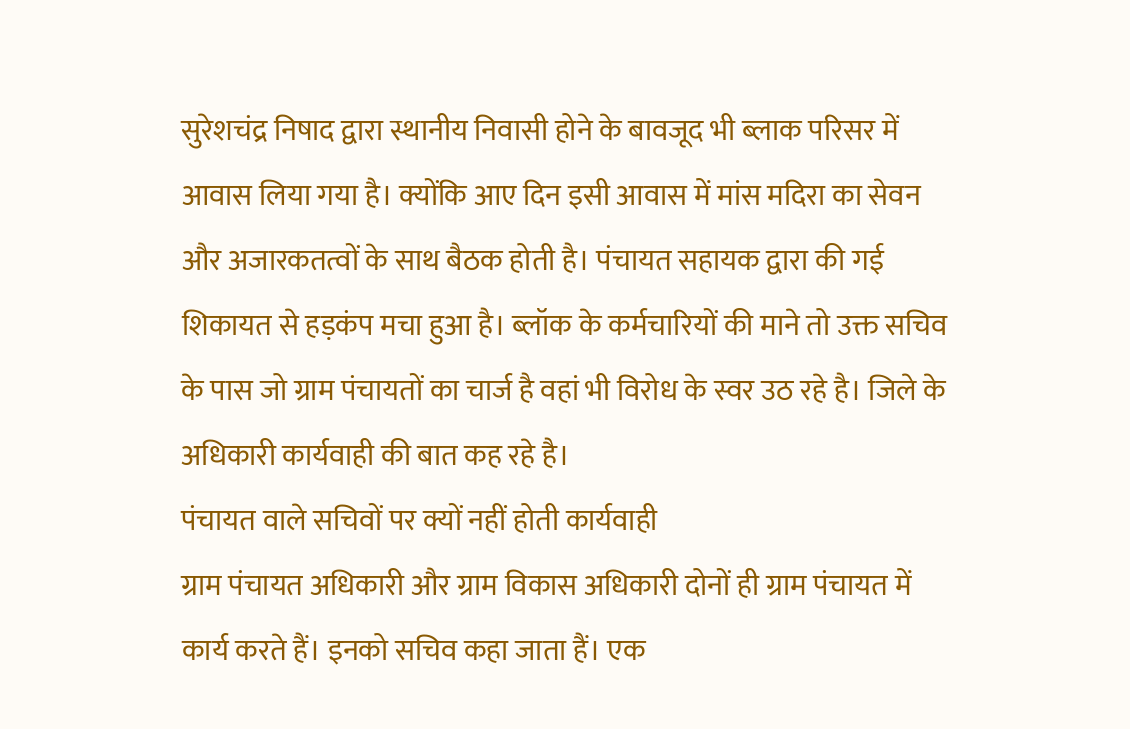सुरेशचंद्र निषाद द्वारा स्थानीय निवासी होने के बावजूद भी ब्लाक परिसर में आवास लिया गया है। क्योंकि आए दिन इसी आवास में मांस मदिरा का सेवन और अजारकतत्वों के साथ बैठक होती है। पंचायत सहायक द्वारा की गई शिकायत से हड़कंप मचा हुआ है। ब्लॉक के कर्मचारियों की माने तो उक्त सचिव के पास जो ग्राम पंचायतों का चार्ज है वहां भी विरोध के स्वर उठ रहे है। जिले के अधिकारी कार्यवाही की बात कह रहे है।
पंचायत वाले सचिवों पर क्यों नहीं होती कार्यवाही
ग्राम पंचायत अधिकारी और ग्राम विकास अधिकारी दोनों ही ग्राम पंचायत में कार्य करते हैं। इनको सचिव कहा जाता हैं। एक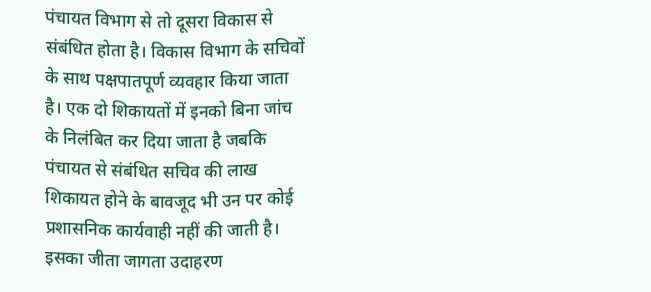पंचायत विभाग से तो दूसरा विकास से संबंधित होता है। विकास विभाग के सचिवों के साथ पक्षपातपूर्ण व्यवहार किया जाता है। एक दो शिकायतों में इनको बिना जांच के निलंबित कर दिया जाता है जबकि पंचायत से संबंधित सचिव की लाख शिकायत होने के बावजूद भी उन पर कोई प्रशासनिक कार्यवाही नहीं की जाती है। इसका जीता जागता उदाहरण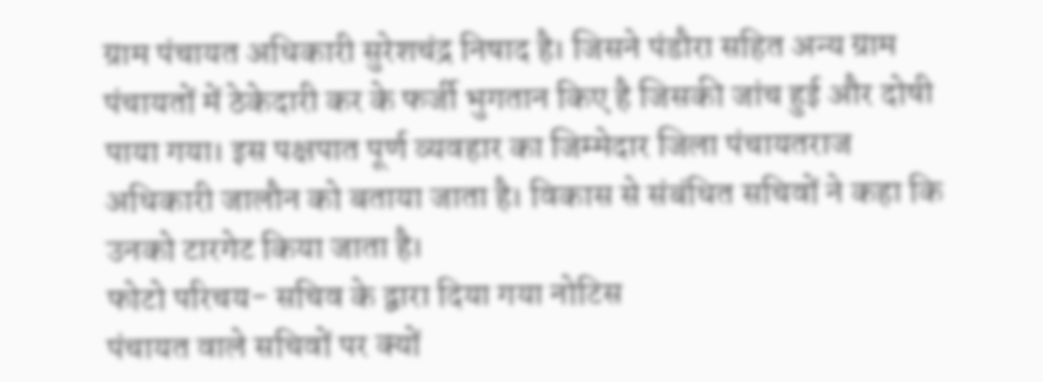ग्राम पंचायत अधिकारी सुरेशचंद्र निषाद है। जिसने पंडौरा सहित अन्य ग्राम पंचायतों में ठेकेदारी कर के फर्जी भुगतान किए है जिसकी जांच हुई और दोषी पाया गया। इस पक्षपात पूर्ण व्यवहार का जिम्मेदार जिला पंचायतराज अधिकारी जालौन को बताया जाता है। विकास से संबंधित सचिवों ने कहा कि उनको टारगेट किया जाता है।
फोटो परिचय- सचिव के द्वारा दिया गया नोटिस
पंचायत वाले सचिवों पर क्यों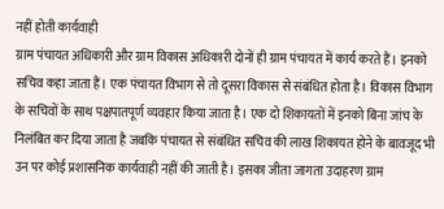नहीं होती कार्यवाही
ग्राम पंचायत अधिकारी और ग्राम विकास अधिकारी दोनों ही ग्राम पंचायत में कार्य करते हैं। इनको सचिव कहा जाता हैं। एक पंचायत विभाग से तो दूसरा विकास से संबंधित होता है। विकास विभाग के सचिवों के साथ पक्षपातपूर्ण व्यवहार किया जाता है। एक दो शिकायतों में इनको बिना जांच के निलंबित कर दिया जाता है जबकि पंचायत से संबंधित सचिव की लाख शिकायत होने के बावजूद भी उन पर कोई प्रशासनिक कार्यवाही नहीं की जाती है। इसका जीता जागता उदाहरण ग्राम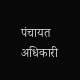पंचायत अधिकारी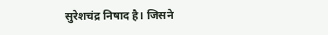सुरेशचंद्र निषाद है। जिसने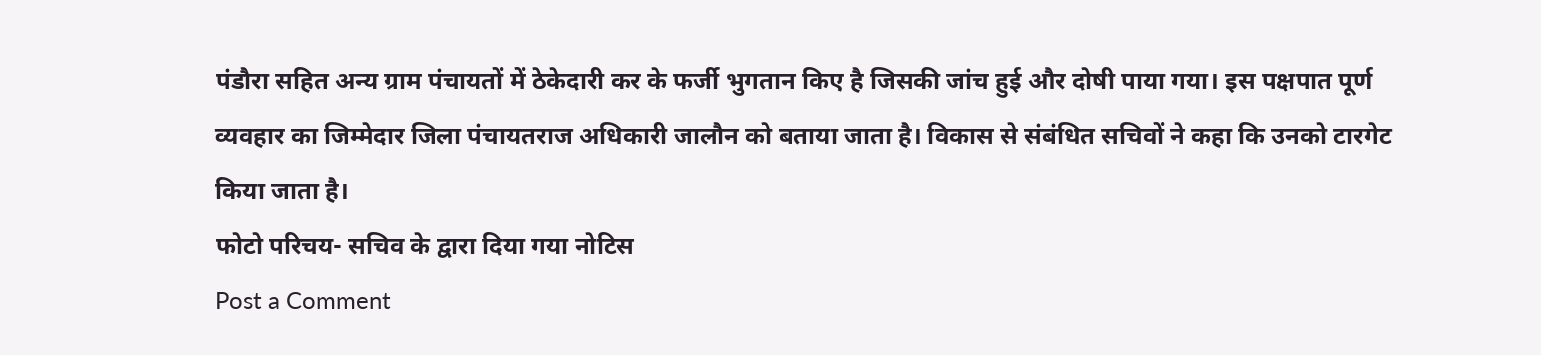पंडौरा सहित अन्य ग्राम पंचायतों में ठेकेदारी कर के फर्जी भुगतान किए है जिसकी जांच हुई और दोषी पाया गया। इस पक्षपात पूर्ण व्यवहार का जिम्मेदार जिला पंचायतराज अधिकारी जालौन को बताया जाता है। विकास से संबंधित सचिवों ने कहा कि उनको टारगेट किया जाता है।
फोटो परिचय- सचिव के द्वारा दिया गया नोटिस
Post a Comment